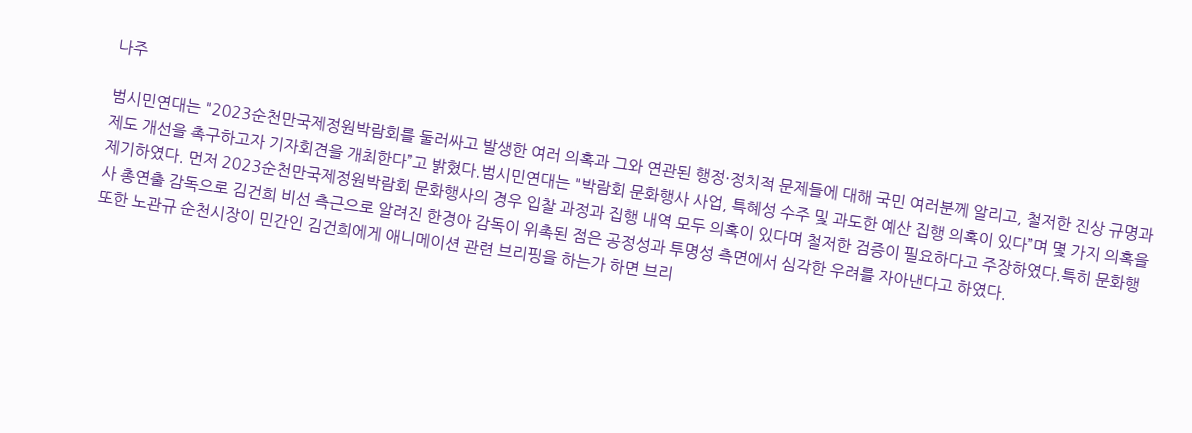나주

범시민연대는 "2023순천만국제정원박람회를 둘러싸고 발생한 여러 의혹과 그와 연관된 행정·정치적 문제들에 대해 국민 여러분께 알리고, 철저한 진상 규명과 제도 개선을 촉구하고자 기자회견을 개최한다”고 밝혔다.범시민연대는 "박람회 문화행사 사업, 특혜성 수주 및 과도한 예산 집행 의혹이 있다”며 몇 가지 의혹을 제기하였다. 먼저 2023순천만국제정원박람회 문화행사의 경우 입찰 과정과 집행 내역 모두 의혹이 있다며 철저한 검증이 필요하다고 주장하였다.특히 문화행사 총연출 감독으로 김건희 비선 측근으로 알려진 한경아 감독이 위촉된 점은 공정성과 투명성 측면에서 심각한 우려를 자아낸다고 하였다.
또한 노관규 순천시장이 민간인 김건희에게 애니메이션 관련 브리핑을 하는가 하면 브리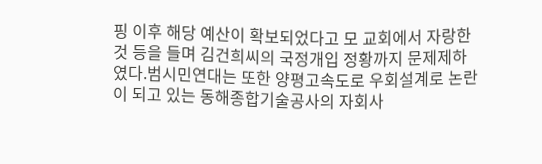핑 이후 해당 예산이 확보되었다고 모 교회에서 자랑한 것 등을 들며 김건희씨의 국정개입 정황까지 문제제하였다.범시민연대는 또한 양평고속도로 우회설계로 논란이 되고 있는 동해종합기술공사의 자회사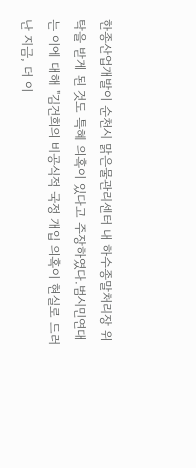한종산업개발이 순천시 맑은물관리센터 내 하수종말처리장 위탁을 받게 된 것도 특혜 의혹이 있다고 주장하였다.범시민연대는 이에 대해 "김건희의 비공식적 국정 개입 의혹이 현실로 드러난 지금, 더 이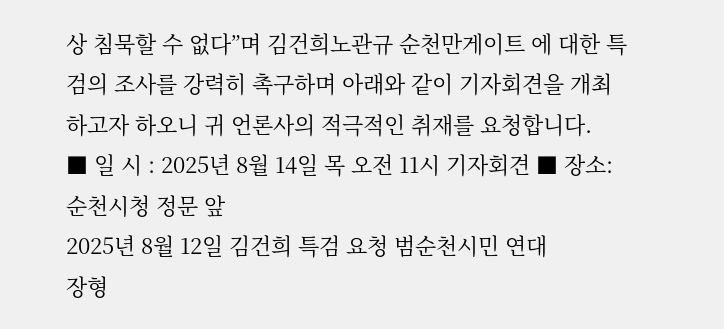상 침묵할 수 없다”며 김건희노관규 순천만게이트 에 대한 특검의 조사를 강력히 촉구하며 아래와 같이 기자회견을 개최하고자 하오니 귀 언론사의 적극적인 취재를 요청합니다.
■ 일 시 : 2025년 8월 14일 목 오전 11시 기자회견 ■ 장소: 순천시청 정문 앞
2025년 8월 12일 김건희 특검 요청 범순천시민 연대
장형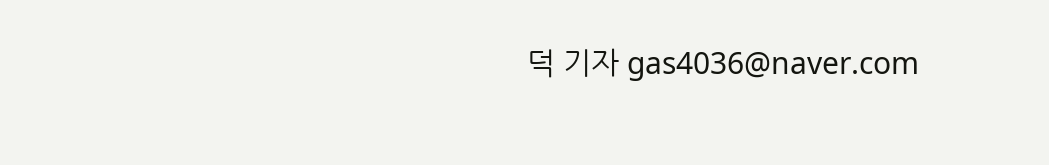덕 기자 gas4036@naver.com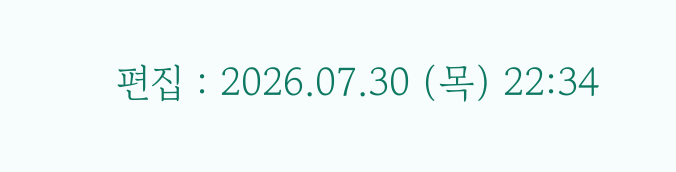편집 : 2026.07.30 (목) 22:34